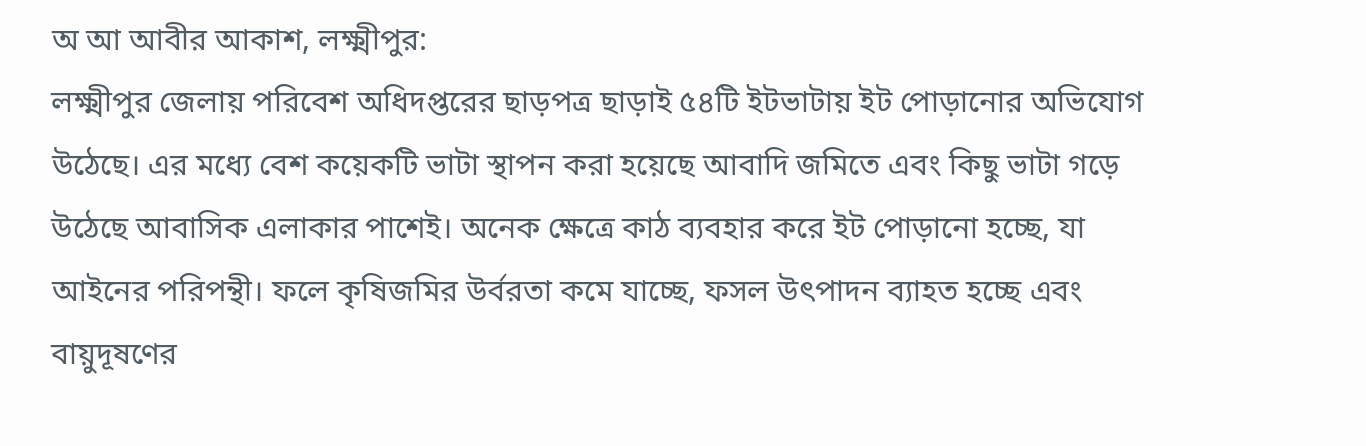অ আ আবীর আকাশ, লক্ষ্মীপুর:
লক্ষ্মীপুর জেলায় পরিবেশ অধিদপ্তরের ছাড়পত্র ছাড়াই ৫৪টি ইটভাটায় ইট পোড়ানোর অভিযোগ উঠেছে। এর মধ্যে বেশ কয়েকটি ভাটা স্থাপন করা হয়েছে আবাদি জমিতে এবং কিছু ভাটা গড়ে উঠেছে আবাসিক এলাকার পাশেই। অনেক ক্ষেত্রে কাঠ ব্যবহার করে ইট পোড়ানো হচ্ছে, যা আইনের পরিপন্থী। ফলে কৃষিজমির উর্বরতা কমে যাচ্ছে, ফসল উৎপাদন ব্যাহত হচ্ছে এবং বায়ুদূষণের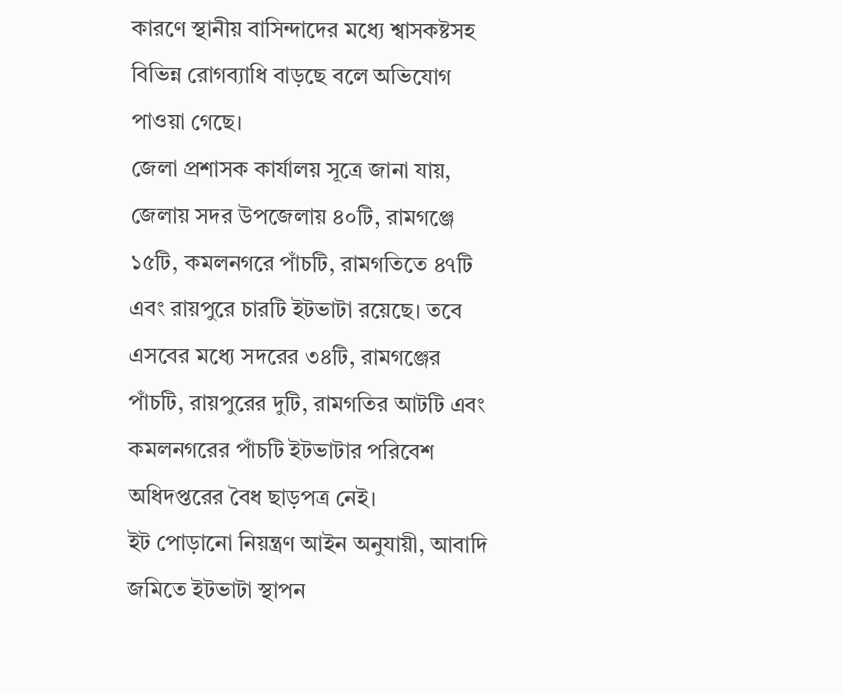কারণে স্থানীয় বাসিন্দাদের মধ্যে শ্বাসকষ্টসহ বিভিন্ন রোগব্যাধি বাড়ছে বলে অভিযোগ পাওয়া গেছে।
জেলা প্রশাসক কার্যালয় সূত্রে জানা যায়, জেলায় সদর উপজেলায় ৪০টি, রামগঞ্জে ১৫টি, কমলনগরে পাঁচটি, রামগতিতে ৪৭টি এবং রায়পুরে চারটি ইটভাটা রয়েছে। তবে এসবের মধ্যে সদরের ৩৪টি, রামগঞ্জের পাঁচটি, রায়পুরের দুটি, রামগতির আটটি এবং কমলনগরের পাঁচটি ইটভাটার পরিবেশ অধিদপ্তরের বৈধ ছাড়পত্র নেই।
ইট পোড়ানো নিয়ন্ত্রণ আইন অনুযায়ী, আবাদি জমিতে ইটভাটা স্থাপন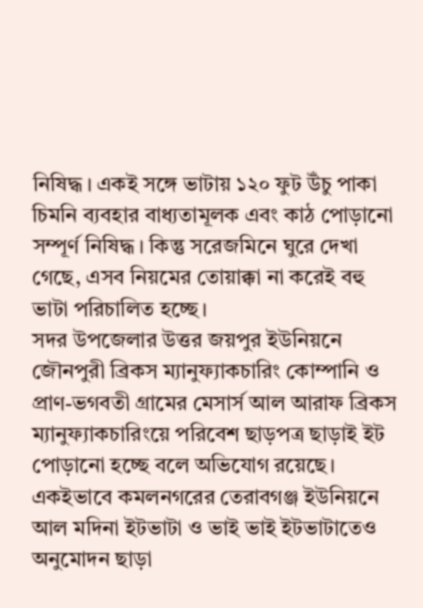নিষিদ্ধ। একই সঙ্গে ভাটায় ১২০ ফুট উঁচু পাকা চিমনি ব্যবহার বাধ্যতামূলক এবং কাঠ পোড়ানো সম্পূর্ণ নিষিদ্ধ। কিন্তু সরেজমিনে ঘুরে দেখা গেছে, এসব নিয়মের তোয়াক্কা না করেই বহু ভাটা পরিচালিত হচ্ছে।
সদর উপজেলার উত্তর জয়পুর ইউনিয়নে জৌনপুরী ব্রিকস ম্যানুফ্যাকচারিং কোম্পানি ও প্রাণ-ভগবতী গ্রামের মেসার্স আল আরাফ ব্রিকস ম্যানুফ্যাকচারিংয়ে পরিবেশ ছাড়পত্র ছাড়াই ইট পোড়ানো হচ্ছে বলে অভিযোগ রয়েছে। একইভাবে কমলনগরের তেরাবগঞ্জ ইউনিয়নে আল মদিনা ইটভাটা ও ভাই ভাই ইটভাটাতেও অনুমোদন ছাড়া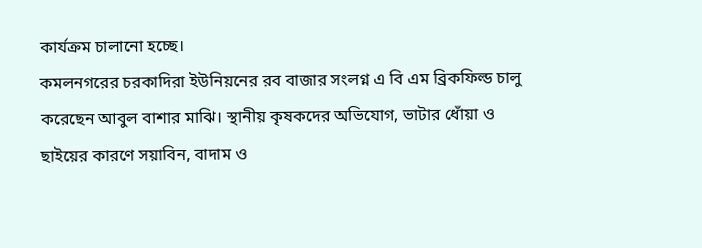কার্যক্রম চালানো হচ্ছে।
কমলনগরের চরকাদিরা ইউনিয়নের রব বাজার সংলগ্ন এ বি এম ব্রিকফিল্ড চালু করেছেন আবুল বাশার মাঝি। স্থানীয় কৃষকদের অভিযোগ, ভাটার ধোঁয়া ও ছাইয়ের কারণে সয়াবিন, বাদাম ও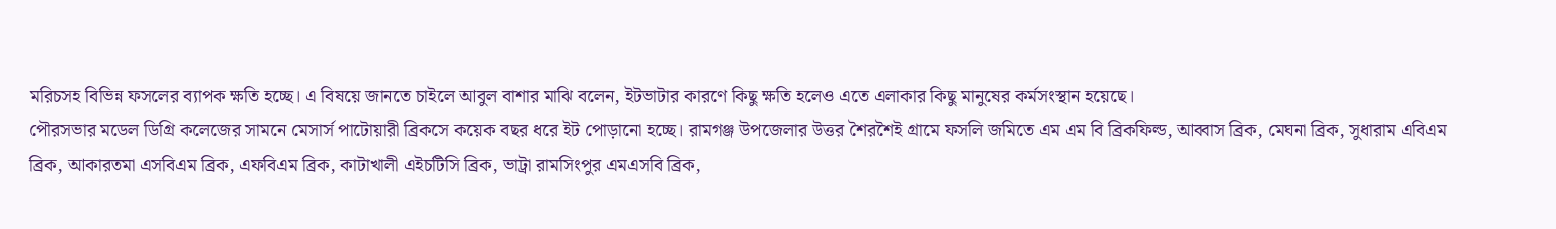মরিচসহ বিভিন্ন ফসলের ব্যাপক ক্ষতি হচ্ছে। এ বিষয়ে জানতে চাইলে আবুল বাশার মাঝি বলেন, ইটভাটার কারণে কিছু ক্ষতি হলেও এতে এলাকার কিছু মানুষের কর্মসংস্থান হয়েছে।
পৌরসভার মডেল ডিগ্রি কলেজের সামনে মেসার্স পাটোয়ারী ব্রিকসে কয়েক বছর ধরে ইট পোড়ানো হচ্ছে। রামগঞ্জ উপজেলার উত্তর শৈরশৈই গ্রামে ফসলি জমিতে এম এম বি ব্রিকফিল্ড, আব্বাস ব্রিক, মেঘনা ব্রিক, সুধারাম এবিএম ব্রিক, আকারতমা এসবিএম ব্রিক, এফবিএম ব্রিক, কাটাখালী এইচটিসি ব্রিক, ভাট্রা রামসিংপুর এমএসবি ব্রিক,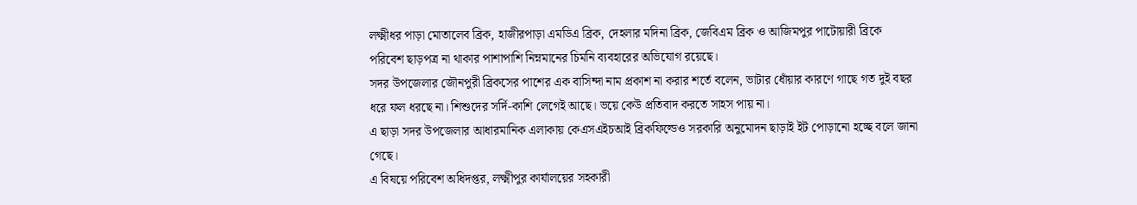লক্ষ্মীধর পাড়া মোতালেব ব্রিক, হাজীরপাড়া এমডিএ ব্রিক, দেহলার মদিনা ব্রিক, জেবিএম ব্রিক ও আজিমপুর পাটোয়ারী ব্রিকে পরিবেশ ছাড়পত্র না থাকার পাশাপাশি নিম্নমানের চিমনি ব্যবহারের অভিযোগ রয়েছে।
সদর উপজেলার জৌনপুরী ব্রিকসের পাশের এক বাসিন্দা নাম প্রকাশ না করার শর্তে বলেন, ভাটার ধোঁয়ার কারণে গাছে গত দুই বছর ধরে ফল ধরছে না। শিশুদের সর্দি-কাশি লেগেই আছে। ভয়ে কেউ প্রতিবাদ করতে সাহস পায় না।
এ ছাড়া সদর উপজেলার আধারমানিক এলাকায় কেএসএইচআই ব্রিকফিল্ডেও সরকারি অনুমোদন ছাড়াই ইট পোড়ানো হচ্ছে বলে জানা গেছে।
এ বিষয়ে পরিবেশ অধিদপ্তর, লক্ষ্মীপুর কার্যালয়ের সহকারী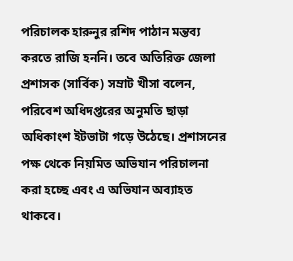পরিচালক হারুনুর রশিদ পাঠান মন্তব্য করতে রাজি হননি। তবে অতিরিক্ত জেলা প্রশাসক (সার্বিক) সম্রাট খীসা বলেন, পরিবেশ অধিদপ্তরের অনুমতি ছাড়া অধিকাংশ ইটভাটা গড়ে উঠেছে। প্রশাসনের পক্ষ থেকে নিয়মিত অভিযান পরিচালনা করা হচ্ছে এবং এ অভিযান অব্যাহত থাকবে।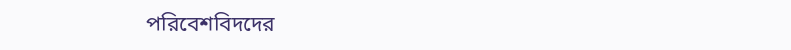পরিবেশবিদদের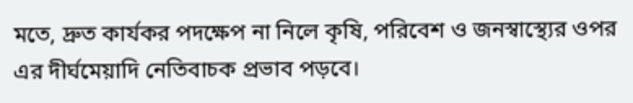মতে, দ্রুত কার্যকর পদক্ষেপ না নিলে কৃষি, পরিবেশ ও জনস্বাস্থ্যের ওপর এর দীর্ঘমেয়াদি নেতিবাচক প্রভাব পড়বে।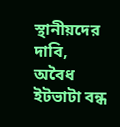স্থানীয়দের দাবি, অবৈধ ইটভাটা বন্ধ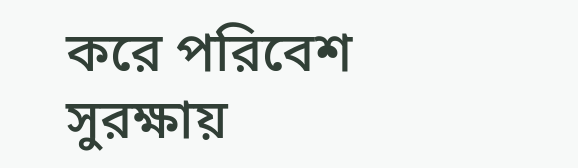করে পরিবেশ সুরক্ষায়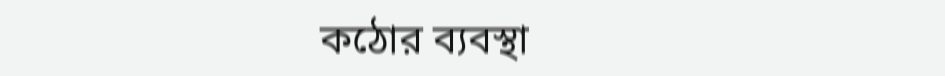কঠোর ব্যবস্থা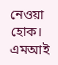নেওয়া হোক।
এমআই